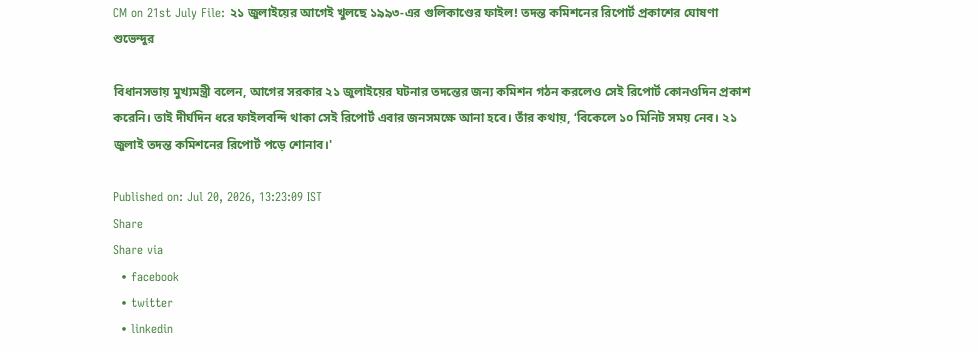CM on 21st July File: ২১ জুলাইয়ের আগেই খুলছে ১৯৯৩-এর গুলিকাণ্ডের ফাইল! তদন্ত কমিশনের রিপোর্ট প্রকাশের ঘোষণা শুভেন্দুর

বিধানসভায় মুখ্যমন্ত্রী বলেন, আগের সরকার ২১ জুলাইয়ের ঘটনার তদন্তের জন্য কমিশন গঠন করলেও সেই রিপোর্ট কোনওদিন প্রকাশ করেনি। তাই দীর্ঘদিন ধরে ফাইলবন্দি থাকা সেই রিপোর্ট এবার জনসমক্ষে আনা হবে। তাঁর কথায়, ‘বিকেলে ১০ মিনিট সময় নেব। ২১ জুলাই তদন্ত কমিশনের রিপোর্ট পড়ে শোনাব।'

Published on: Jul 20, 2026, 13:23:09 IST
Share
Share via
  • facebook
  • twitter
  • linkedin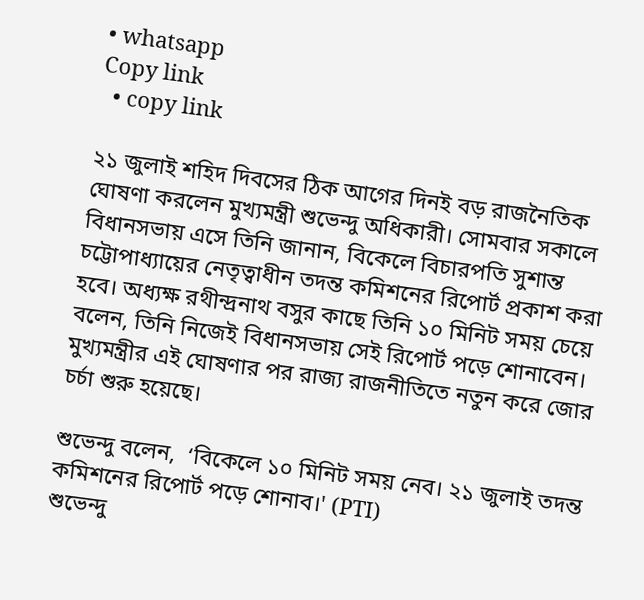• whatsapp
Copy link
  • copy link

২১ জুলাই শহিদ দিবসের ঠিক আগের দিনই বড় রাজনৈতিক ঘোষণা করলেন মুখ্যমন্ত্রী শুভেন্দু অধিকারী। সোমবার সকালে বিধানসভায় এসে তিনি জানান, বিকেলে বিচারপতি সুশান্ত চট্টোপাধ্যায়ের নেতৃত্বাধীন তদন্ত কমিশনের রিপোর্ট প্রকাশ করা হবে। অধ্যক্ষ রথীন্দ্রনাথ বসুর কাছে তিনি ১০ মিনিট সময় চেয়ে বলেন, তিনি নিজেই বিধানসভায় সেই রিপোর্ট পড়ে শোনাবেন। মুখ্যমন্ত্রীর এই ঘোষণার পর রাজ্য রাজনীতিতে নতুন করে জোর চর্চা শুরু হয়েছে।

শুভেন্দু বলেন,  ‘বিকেলে ১০ মিনিট সময় নেব। ২১ জুলাই তদন্ত কমিশনের রিপোর্ট পড়ে শোনাব।' (PTI)
শুভেন্দু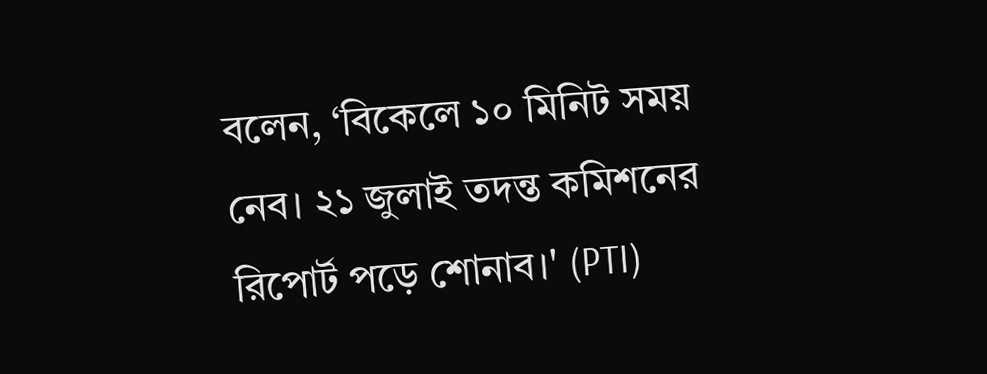বলেন, ‘বিকেলে ১০ মিনিট সময় নেব। ২১ জুলাই তদন্ত কমিশনের রিপোর্ট পড়ে শোনাব।' (PTI)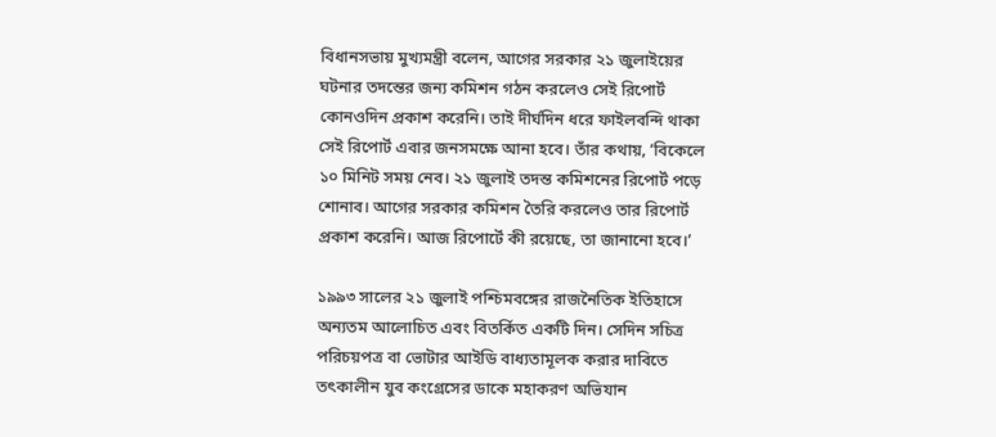বিধানসভায় মুখ্যমন্ত্রী বলেন, আগের সরকার ২১ জুলাইয়ের ঘটনার তদন্তের জন্য কমিশন গঠন করলেও সেই রিপোর্ট কোনওদিন প্রকাশ করেনি। তাই দীর্ঘদিন ধরে ফাইলবন্দি থাকা সেই রিপোর্ট এবার জনসমক্ষে আনা হবে। তাঁর কথায়, ‘বিকেলে ১০ মিনিট সময় নেব। ২১ জুলাই তদন্ত কমিশনের রিপোর্ট পড়ে শোনাব। আগের সরকার কমিশন তৈরি করলেও তার রিপোর্ট প্রকাশ করেনি। আজ রিপোর্টে কী রয়েছে, তা জানানো হবে।’

১৯৯৩ সালের ২১ জুলাই পশ্চিমবঙ্গের রাজনৈতিক ইতিহাসে অন্যতম আলোচিত এবং বিতর্কিত একটি দিন। সেদিন সচিত্র পরিচয়পত্র বা ভোটার আইডি বাধ্যতামূলক করার দাবিতে তৎকালীন যুব কংগ্রেসের ডাকে মহাকরণ অভিযান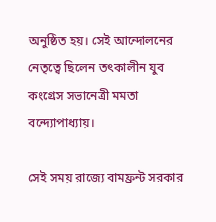অনুষ্ঠিত হয়। সেই আন্দোলনের নেতৃত্বে ছিলেন তৎকালীন যুব কংগ্রেস সভানেত্রী মমতা বন্দ্যোপাধ্যায়।

সেই সময় রাজ্যে বামফ্রন্ট সরকার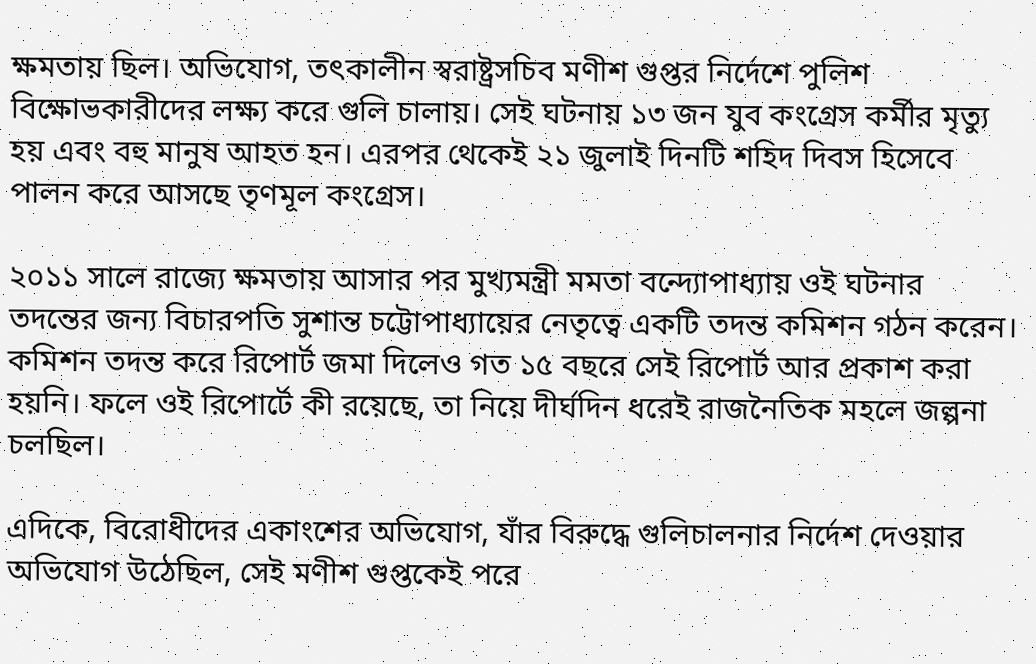ক্ষমতায় ছিল। অভিযোগ, তৎকালীন স্বরাষ্ট্রসচিব মণীশ গুপ্তর নির্দেশে পুলিশ বিক্ষোভকারীদের লক্ষ্য করে গুলি চালায়। সেই ঘটনায় ১৩ জন যুব কংগ্রেস কর্মীর মৃত্যু হয় এবং বহু মানুষ আহত হন। এরপর থেকেই ২১ জুলাই দিনটি শহিদ দিবস হিসেবে পালন করে আসছে তৃণমূল কংগ্রেস।

২০১১ সালে রাজ্যে ক্ষমতায় আসার পর মুখ্যমন্ত্রী মমতা বন্দ্যোপাধ্যায় ওই ঘটনার তদন্তের জন্য বিচারপতি সুশান্ত চট্টোপাধ্যায়ের নেতৃত্বে একটি তদন্ত কমিশন গঠন করেন। কমিশন তদন্ত করে রিপোর্ট জমা দিলেও গত ১৫ বছরে সেই রিপোর্ট আর প্রকাশ করা হয়নি। ফলে ওই রিপোর্টে কী রয়েছে, তা নিয়ে দীর্ঘদিন ধরেই রাজনৈতিক মহলে জল্পনা চলছিল।

এদিকে, বিরোধীদের একাংশের অভিযোগ, যাঁর বিরুদ্ধে গুলিচালনার নির্দেশ দেওয়ার অভিযোগ উঠেছিল, সেই মণীশ গুপ্তকেই পরে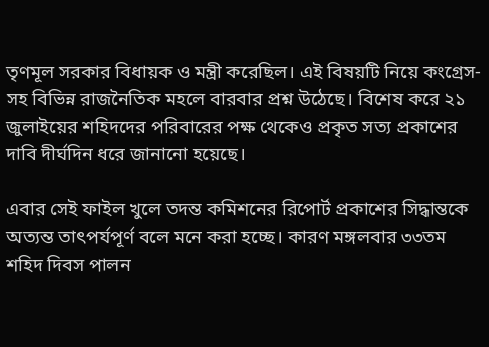তৃণমূল সরকার বিধায়ক ও মন্ত্রী করেছিল। এই বিষয়টি নিয়ে কংগ্রেস-সহ বিভিন্ন রাজনৈতিক মহলে বারবার প্রশ্ন উঠেছে। বিশেষ করে ২১ জুলাইয়ের শহিদদের পরিবারের পক্ষ থেকেও প্রকৃত সত্য প্রকাশের দাবি দীর্ঘদিন ধরে জানানো হয়েছে।

এবার সেই ফাইল খুলে তদন্ত কমিশনের রিপোর্ট প্রকাশের সিদ্ধান্তকে অত্যন্ত তাৎপর্যপূর্ণ বলে মনে করা হচ্ছে। কারণ মঙ্গলবার ৩৩তম শহিদ দিবস পালন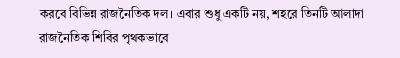করবে বিভিন্ন রাজনৈতিক দল। এবার শুধু একটি নয়, শহরে তিনটি আলাদা রাজনৈতিক শিবির পৃথকভাবে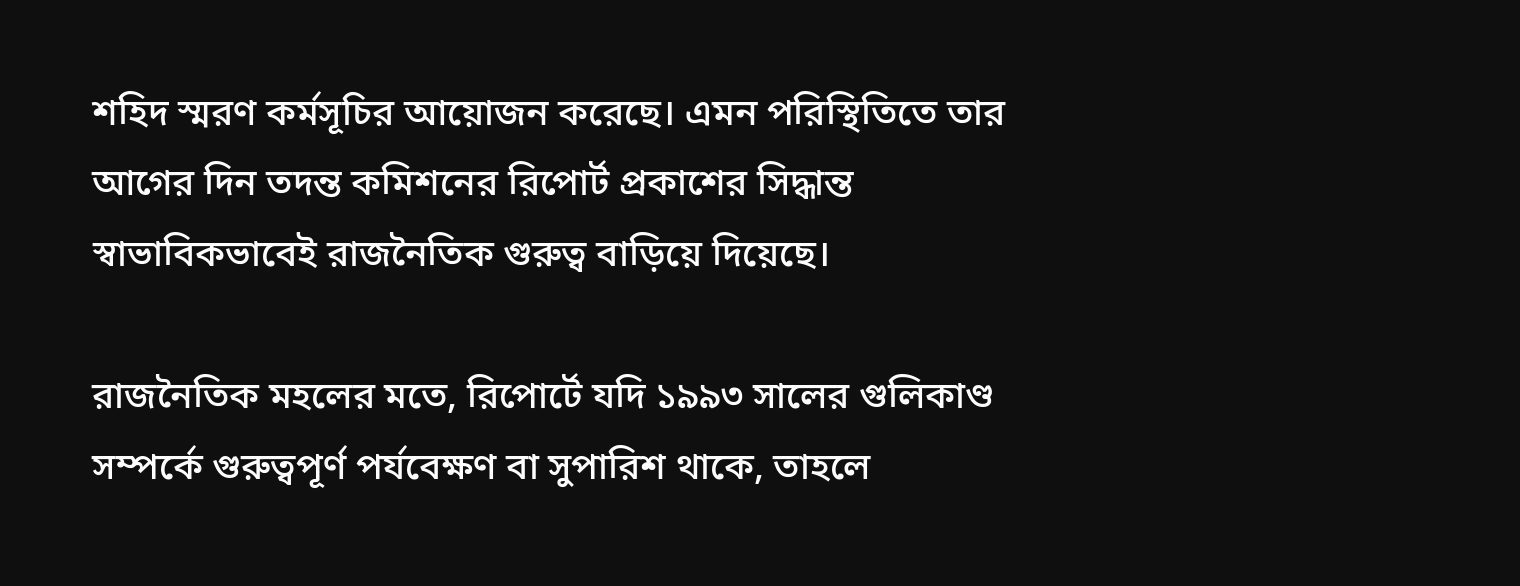শহিদ স্মরণ কর্মসূচির আয়োজন করেছে। এমন পরিস্থিতিতে তার আগের দিন তদন্ত কমিশনের রিপোর্ট প্রকাশের সিদ্ধান্ত স্বাভাবিকভাবেই রাজনৈতিক গুরুত্ব বাড়িয়ে দিয়েছে।

রাজনৈতিক মহলের মতে, রিপোর্টে যদি ১৯৯৩ সালের গুলিকাণ্ড সম্পর্কে গুরুত্বপূর্ণ পর্যবেক্ষণ বা সুপারিশ থাকে, তাহলে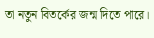তা নতুন বিতর্কের জন্ম দিতে পারে।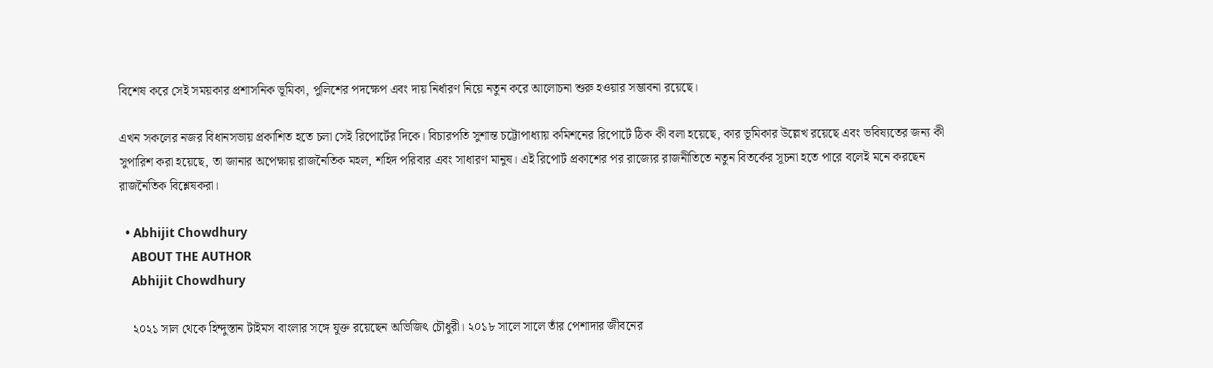বিশেষ করে সেই সময়কার প্রশাসনিক ভূমিকা, পুলিশের পদক্ষেপ এবং দায় নির্ধারণ নিয়ে নতুন করে আলোচনা শুরু হওয়ার সম্ভাবনা রয়েছে।

এখন সকলের নজর বিধানসভায় প্রকাশিত হতে চলা সেই রিপোর্টের দিকে। বিচারপতি সুশান্ত চট্টোপাধ্যায় কমিশনের রিপোর্টে ঠিক কী বলা হয়েছে, কার ভূমিকার উল্লেখ রয়েছে এবং ভবিষ্যতের জন্য কী সুপারিশ করা হয়েছে, তা জানার অপেক্ষায় রাজনৈতিক মহল, শহিদ পরিবার এবং সাধারণ মানুষ। এই রিপোর্ট প্রকাশের পর রাজ্যের রাজনীতিতে নতুন বিতর্কের সূচনা হতে পারে বলেই মনে করছেন রাজনৈতিক বিশ্লেষকরা।

  • Abhijit Chowdhury
    ABOUT THE AUTHOR
    Abhijit Chowdhury

    ২০২১ সাল থেকে হিন্দুস্তান টাইমস বাংলার সঙ্গে যুক্ত রয়েছেন অভিজিৎ চৌধুরী। ২০১৮ সালে সালে তাঁর পেশাদার জীবনের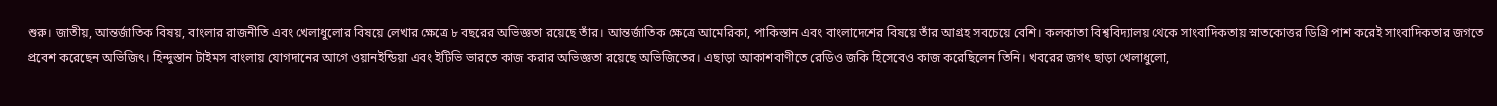শুরু। জাতীয়, আন্তর্জাতিক বিষয়, বাংলার রাজনীতি এবং খেলাধুলোর বিষয়ে লেখার ক্ষেত্রে ৮ বছরের অভিজ্ঞতা রয়েছে তাঁর। আন্তর্জাতিক ক্ষেত্রে আমেরিকা, পাকিস্তান এবং বাংলাদেশের বিষয়ে তাঁর আগ্রহ সবচেয়ে বেশি। কলকাতা বিশ্ববিদ্যালয় থেকে সাংবাদিকতায় স্নাতকোত্তর ডিগ্রি পাশ করেই সাংবাদিকতার জগতে প্রবেশ করেছেন অভিজিৎ। হিন্দুস্তান টাইমস বাংলায় যোগদানের আগে ওয়ানইন্ডিয়া এবং ইটিভি ভারতে কাজ করার অভিজ্ঞতা রয়েছে অভিজিতের। এছাড়া আকাশবাণীতে রেডিও জকি হিসেবেও কাজ করেছিলেন তিনি। খবরের জগৎ ছাড়া খেলাধুলো,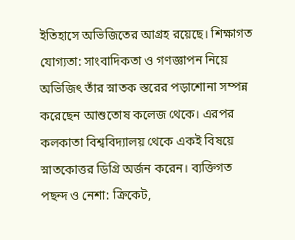ইতিহাসে অভিজিতের আগ্রহ রয়েছে। শিক্ষাগত যোগ্যতা: সাংবাদিকতা ও গণজ্ঞাপন নিয়ে অভিজিৎ তাঁর স্নাতক স্তরের পড়াশোনা সম্পন্ন করেছেন আশুতোষ কলেজ থেকে। এরপর কলকাতা বিশ্ববিদ্যালয় থেকে একই বিষয়ে স্নাতকোত্তর ডিগ্রি অর্জন করেন। ব্যক্তিগত পছন্দ ও নেশা: ক্রিকেট,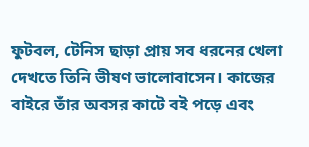ফুটবল, টেনিস ছাড়া প্রায় সব ধরনের খেলা দেখতে তিনি ভীষণ ভালোবাসেন। কাজের বাইরে তাঁর অবসর কাটে বই পড়ে এবং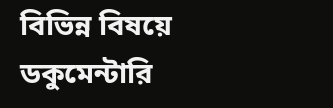বিভিন্ন বিষয়ে ডকুমেন্টারি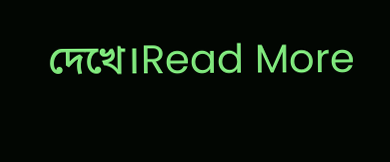দেখে।Read More